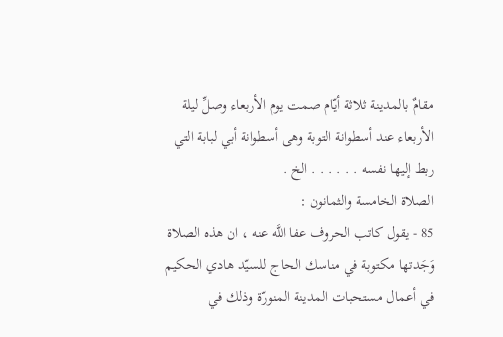مقامٌ بالمدينة ثلاثة أيّام صمت يوم الأربعاء وصلِّ ليلة الأربعاء عند أسطوانة التوبة وهى أسطوانة أبي لبابة التي ربط إليها نفسه . . . . . . الخ .
الصلاة الخامسة والثمانون :
85 - يقول كاتب الحروف عفا اللَّه عنه ، ان هذه الصلاة وَجَدتها مكتوبة في مناسك الحاج للسيّد هادي الحكيم في أعمال مستحبات المدينة المنورّة وذلك في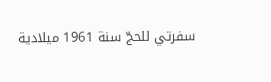سفرتي للحجّ سنة 1961 ميلادية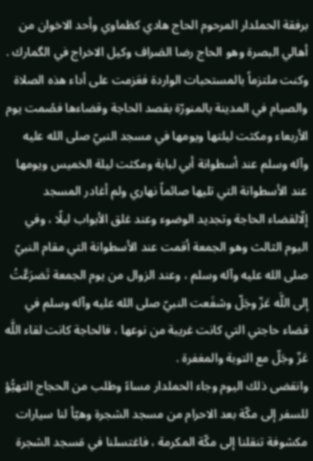برفقة الحملدار المرحوم الحاج هادي كظماوي وأحد الاخوان من أهالي البصرة وهو الحاج رضا الصَراف وكيل الاخراج في الگمارك .
وكنت ملتزماً بالمستحبات الواردة فعَزمت على أداء هذه الصلاة والصيام في المدينة بالمنورّة بقصد الحاجة وقضاءها فصُمت يوم الأربعاء ومكثت ليلتها ويومها في مسجد النبيّ صلى الله عليه وآله وسلم عند أسطوانة أبي لبابة ومكثت ليلة الخميس ويومها عند الأسطوانة التي تليها صائماً نهاري ولم أغادر المسجد إلّالقضاء الحاجة وتجديد الوضوء وعند غلق الأبواب ليلًا ، وفي اليوم الثالث وهو الجمعة أقمت عند الأسطوانة التي مقام النبيّ صلى الله عليه وآله وسلم ، وعند الزوال من يوم الجمعة تَضرَعَّتُ إلى اللَّه عَزّ وجَلّ وشفَعت النبيّ صلى الله عليه وآله وسلم في قضاء حاجتي التي كانت غريبة من نوعها ، فالحاجة كانت لقاء اللَّه عَزّ وجَلّ مع التوبة والمغفرة .
وانقضى ذلك اليوم وجاء الحملدار مساءً وطلب من الحجاج التهيُّؤ للسفر إلى مكّة بعد الاحرام من مسجد الشجرة وهيّأ لنا سيارات مكشوفة تنقلنا إلى مكّة المكرمة ، فاغتسلنا في مَسجد الشجرة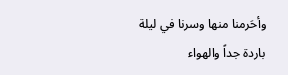وأحَرمنا منها وسرنا في ليلة باردة جداً والهواء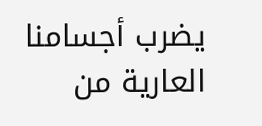يضرب أجسامنا العارية من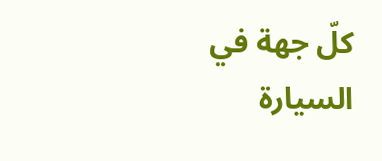كلّ جهة في السيارة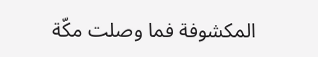المكشوفة فما وصلت مكّة